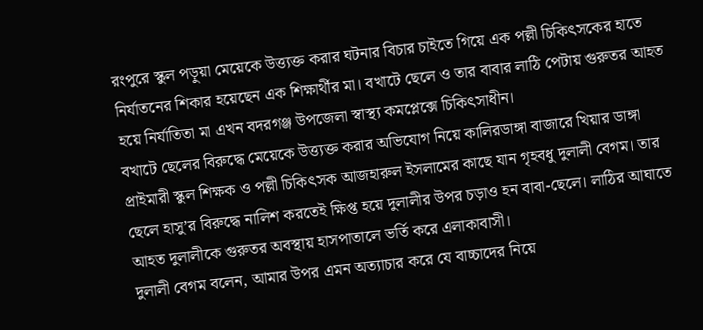রংপুরে স্কুল পড়ুয়া মেয়েকে উত্ত্যক্ত করার ঘটনার বিচার চাইতে গিয়ে এক পল্লী চিকিৎসকের হাতে নির্যাতনের শিকার হয়েছেন এক শিক্ষার্থীর মা। বখাটে ছেলে ও তার বাবার লাঠি পেটায় গুরুতর আহত হয়ে নির্যাতিতা মা এখন বদরগঞ্জ উপজেলা স্বাস্থ্য কমপ্লেক্সে চিকিৎসাধীন।
বখাটে ছেলের বিরুদ্ধে মেয়েকে উত্ত্যক্ত করার অভিযোগ নিয়ে কালিরডাঙ্গা বাজারে খিয়ার ডাঙ্গা প্রাইমারী স্কুল শিক্ষক ও পল্লী চিকিৎসক আজহারুল ইসলামের কাছে যান গৃহবধু দুলালী বেগম। তার ছেলে হাসু’র বিরুদ্ধে নালিশ করতেই ক্ষিপ্ত হয়ে দুলালীর উপর চড়াও হন বাবা-ছেলে। লাঠির আঘাতে আহত দুলালীকে গুরুতর অবস্থায় হাসপাতালে ভর্তি করে এলাকাবাসী।
দুলালী বেগম বলেন, আমার উপর এমন অত্যাচার করে যে বাচ্চাদের নিয়ে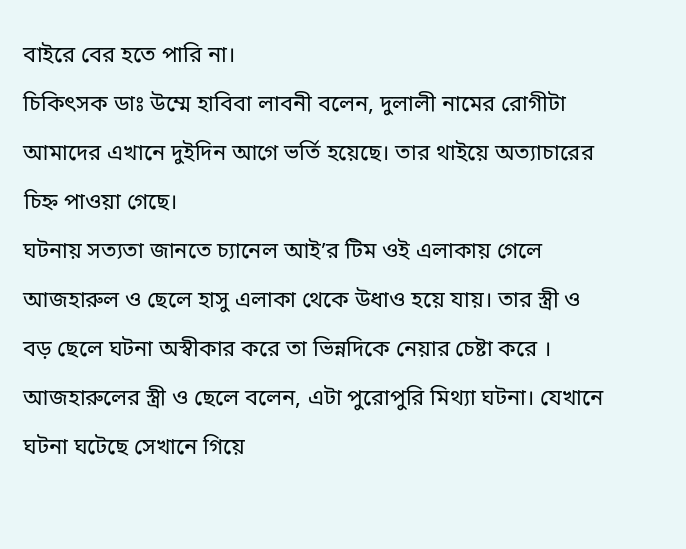বাইরে বের হতে পারি না।
চিকিৎসক ডাঃ উম্মে হাবিবা লাবনী বলেন, দুলালী নামের রোগীটা আমাদের এখানে দুইদিন আগে ভর্তি হয়েছে। তার থাইয়ে অত্যাচারের চিহ্ন পাওয়া গেছে।
ঘটনায় সত্যতা জানতে চ্যানেল আই’র টিম ওই এলাকায় গেলে আজহারুল ও ছেলে হাসু এলাকা থেকে উধাও হয়ে যায়। তার স্ত্রী ও বড় ছেলে ঘটনা অস্বীকার করে তা ভিন্নদিকে নেয়ার চেষ্টা করে ।
আজহারুলের স্ত্রী ও ছেলে বলেন, এটা পুরোপুরি মিথ্যা ঘটনা। যেখানে ঘটনা ঘটেছে সেখানে গিয়ে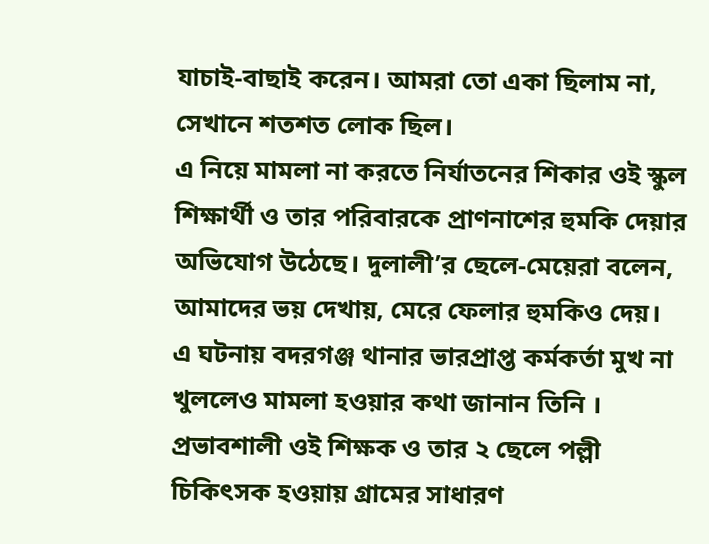যাচাই-বাছাই করেন। আমরা তো একা ছিলাম না, সেখানে শতশত লোক ছিল।
এ নিয়ে মামলা না করতে নির্যাতনের শিকার ওই স্কুল শিক্ষার্থী ও তার পরিবারকে প্রাণনাশের হুমকি দেয়ার অভিযোগ উঠেছে। দুলালী’র ছেলে-মেয়েরা বলেন, আমাদের ভয় দেখায়, মেরে ফেলার হুমকিও দেয়।
এ ঘটনায় বদরগঞ্জ থানার ভারপ্রাপ্ত কর্মকর্তা মুখ না খুললেও মামলা হওয়ার কথা জানান তিনি ।
প্রভাবশালী ওই শিক্ষক ও তার ২ ছেলে পল্লী চিকিৎসক হওয়ায় গ্রামের সাধারণ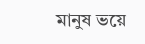মানুষ ভয়ে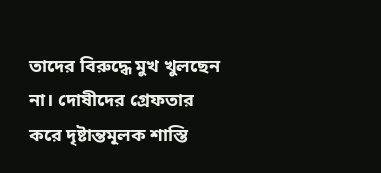তাদের বিরুদ্ধে মুখ খুলছেন না। দোষীদের গ্রেফতার করে দৃষ্টান্তমূলক শাস্তি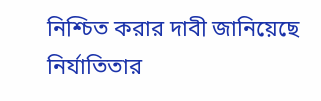নিশ্চিত করার দাবী জানিয়েছে নির্যাতিতার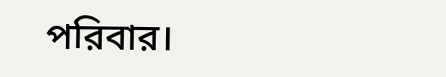পরিবার।